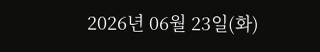2026년 06월 23일(화)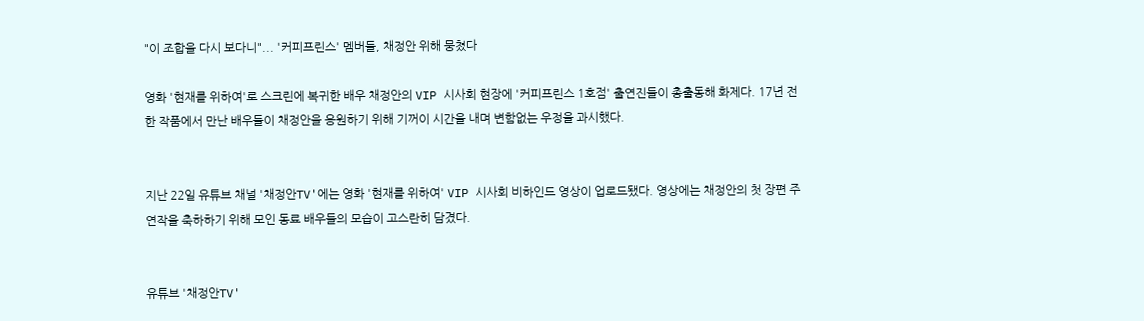"이 조합을 다시 보다니"... '커피프린스' 멤버들, 채정안 위해 뭉쳤다

영화 '현재를 위하여'로 스크린에 복귀한 배우 채정안의 VIP 시사회 현장에 '커피프린스 1호점' 출연진들이 총출동해 화제다. 17년 전 한 작품에서 만난 배우들이 채정안을 응원하기 위해 기꺼이 시간을 내며 변함없는 우정을 과시했다.


지난 22일 유튜브 채널 '채정안TV'에는 영화 '현재를 위하여' VIP 시사회 비하인드 영상이 업로드됐다. 영상에는 채정안의 첫 장편 주연작을 축하하기 위해 모인 동료 배우들의 모습이 고스란히 담겼다.


유튜브 '채정안TV'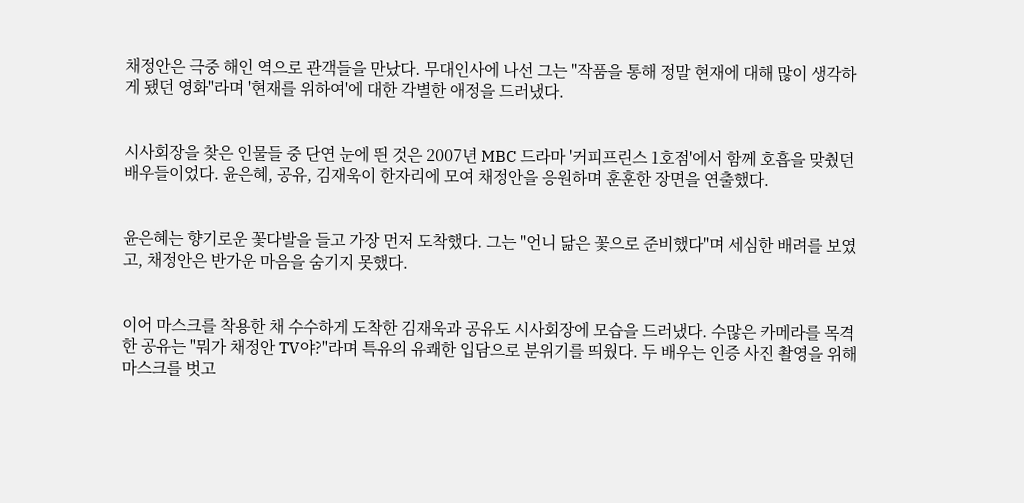채정안은 극중 해인 역으로 관객들을 만났다. 무대인사에 나선 그는 "작품을 통해 정말 현재에 대해 많이 생각하게 됐던 영화"라며 '현재를 위하여'에 대한 각별한 애정을 드러냈다.


시사회장을 찾은 인물들 중 단연 눈에 띈 것은 2007년 MBC 드라마 '커피프린스 1호점'에서 함께 호흡을 맞췄던 배우들이었다. 윤은혜, 공유, 김재욱이 한자리에 모여 채정안을 응원하며 훈훈한 장면을 연출했다.


윤은혜는 향기로운 꽃다발을 들고 가장 먼저 도착했다. 그는 "언니 닮은 꽃으로 준비했다"며 세심한 배려를 보였고, 채정안은 반가운 마음을 숨기지 못했다.


이어 마스크를 착용한 채 수수하게 도착한 김재욱과 공유도 시사회장에 모습을 드러냈다. 수많은 카메라를 목격한 공유는 "뭐가 채정안 TV야?"라며 특유의 유쾌한 입담으로 분위기를 띄웠다. 두 배우는 인증 사진 촬영을 위해 마스크를 벗고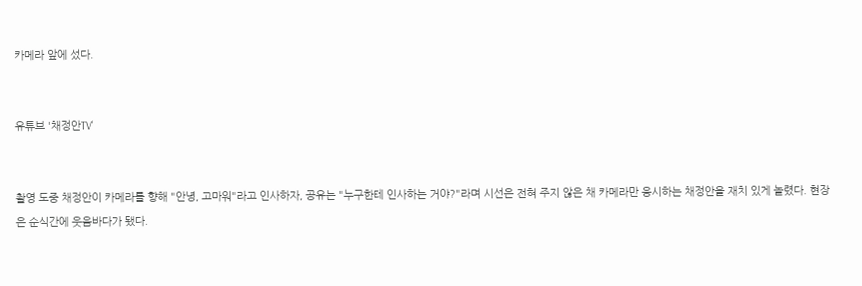카메라 앞에 섰다.


유튜브 '채정안TV'


촬영 도중 채정안이 카메라를 향해 "안녕, 고마워"라고 인사하자, 공유는 "누구한테 인사하는 거야?"라며 시선은 전혀 주지 않은 채 카메라만 응시하는 채정안을 재치 있게 놀렸다. 현장은 순식간에 웃음바다가 됐다.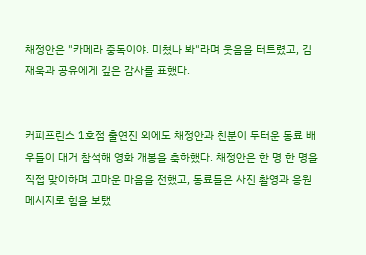채정안은 "카메라 중독이야. 미쳤나 봐"라며 웃음을 터트렸고, 김재욱과 공유에게 깊은 감사를 표했다.


커피프린스 1호점 출연진 외에도 채정안과 친분이 두터운 동료 배우들이 대거 참석해 영화 개봉을 축하했다. 채정안은 한 명 한 명을 직접 맞이하며 고마운 마음을 전했고, 동료들은 사진 촬영과 응원 메시지로 힘을 보탰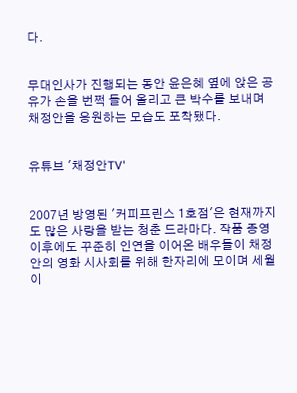다.


무대인사가 진행되는 동안 윤은혜 옆에 앉은 공유가 손을 번쩍 들어 올리고 큰 박수를 보내며 채정안을 응원하는 모습도 포착됐다.


유튜브 '채정안TV'


2007년 방영된 '커피프린스 1호점'은 현재까지도 많은 사랑을 받는 청춘 드라마다. 작품 종영 이후에도 꾸준히 인연을 이어온 배우들이 채정안의 영화 시사회를 위해 한자리에 모이며 세월이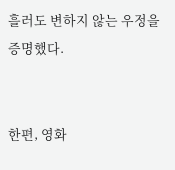흘러도 변하지 않는 우정을 증명했다.


한편, 영화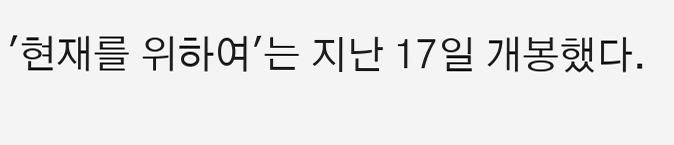'현재를 위하여'는 지난 17일 개봉했다.